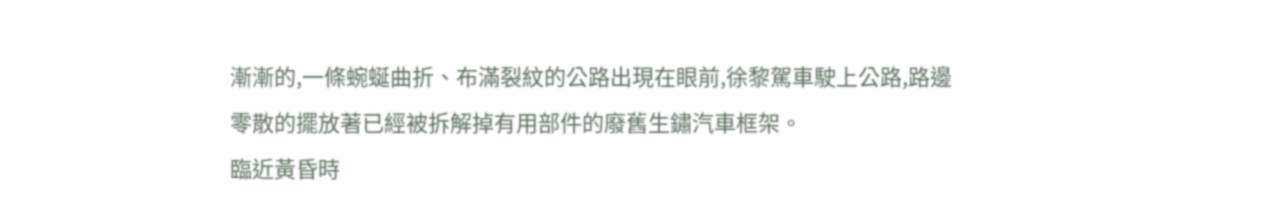漸漸的,一條蜿蜒曲折、布滿裂紋的公路出現在眼前,徐黎駕車駛上公路,路邊零散的擺放著已經被拆解掉有用部件的廢舊生鏽汽車框架。
臨近黃昏時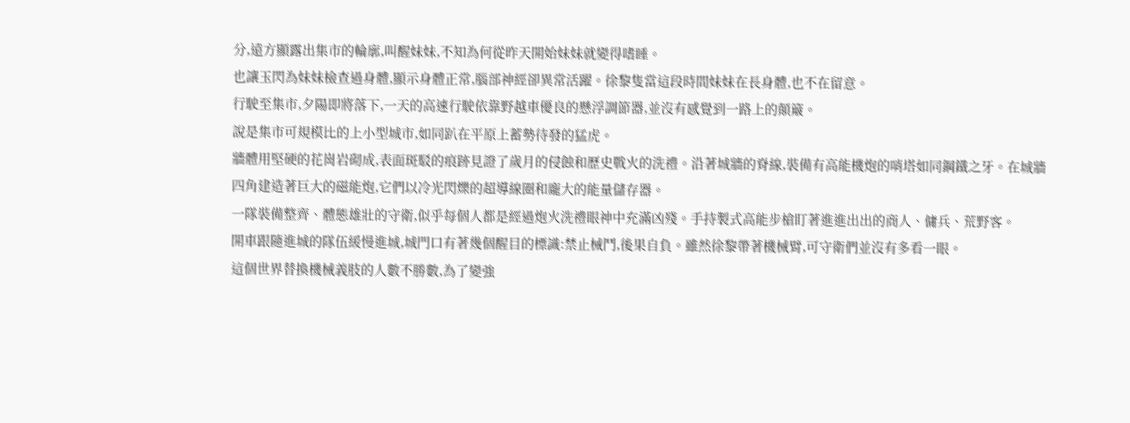分,遠方顯露出集市的輪廓,叫醒妹妹,不知為何從昨天開始妹妹就變得嗜睡。
也讓玉閃為妹妹檢查過身體,顯示身體正常,腦部神經卻異常活躍。徐黎隻當這段時間妹妹在長身體,也不在留意。
行駛至集市,夕陽即將落下,一天的高速行駛依靠野越車優良的懸浮調節器,並沒有感覺到一路上的顛簸。
說是集市可規模比的上小型城市,如同趴在平原上蓄勢待發的猛虎。
牆體用堅硬的花崗岩砌成,表面斑駁的痕跡見證了歲月的侵蝕和歷史戰火的洗禮。沿著城牆的脊線,裝備有高能機炮的哨塔如同鋼鐵之牙。在城牆四角建造著巨大的磁能炮,它們以冷光閃爍的超導線圈和龐大的能量儲存器。
一隊裝備整齊、體態雄壯的守衛,似乎每個人都是經過炮火洗禮眼神中充滿凶殘。手持製式高能步槍盯著進進出出的商人、傭兵、荒野客。
開車跟隨進城的隊伍緩慢進城,城門口有著幾個醒目的標識:禁止械鬥,後果自負。雖然徐黎帶著機械臂,可守衛們並沒有多看一眼。
這個世界替換機械義肢的人數不勝數,為了變強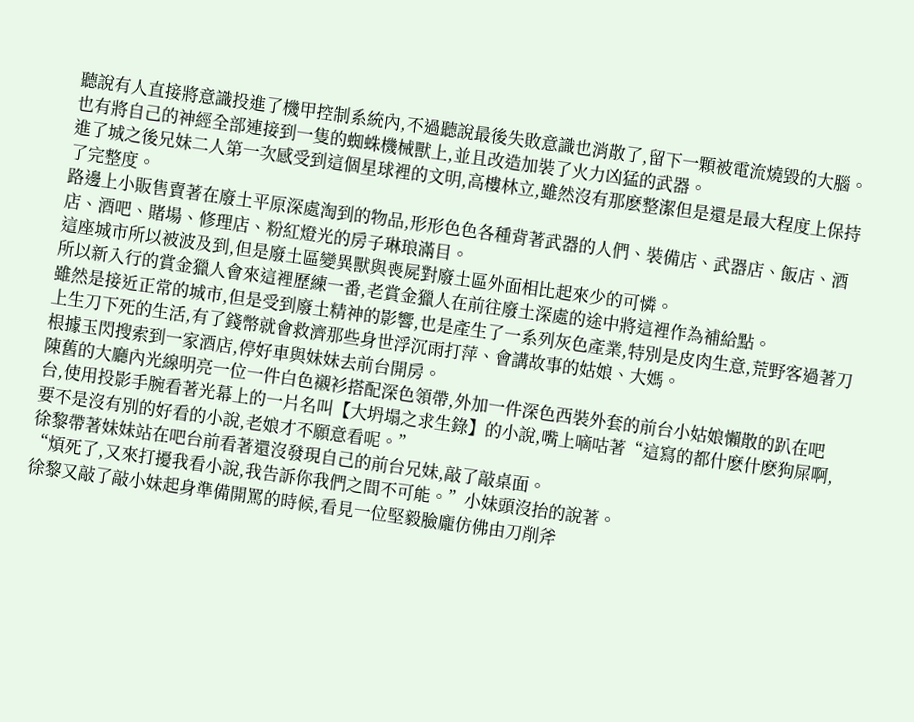聽說有人直接將意識投進了機甲控制系統內,不過聽說最後失敗意識也消散了,留下一顆被電流燒毀的大腦。也有將自己的神經全部連接到一隻的蜘蛛機械獸上,並且改造加裝了火力凶猛的武器。
進了城之後兄妹二人第一次感受到這個星球裡的文明,高樓林立,雖然沒有那麽整潔但是還是最大程度上保持了完整度。
路邊上小販售賣著在廢土平原深處淘到的物品,形形色色各種背著武器的人們、裝備店、武器店、飯店、酒店、酒吧、賭場、修理店、粉紅燈光的房子琳琅滿目。
這座城市所以被波及到,但是廢土區變異獸與喪屍對廢土區外面相比起來少的可憐。
所以新入行的賞金獵人會來這裡歷練一番,老賞金獵人在前往廢土深處的途中將這裡作為補給點。
雖然是接近正常的城市,但是受到廢土精神的影響,也是產生了一系列灰色產業,特別是皮肉生意,荒野客過著刀上生刀下死的生活,有了錢幣就會救濟那些身世浮沉雨打萍、會講故事的姑娘、大媽。
根據玉閃搜索到一家酒店,停好車與妹妹去前台開房。
陳舊的大廳內光線明亮一位一件白色襯衫搭配深色領帶,外加一件深色西裝外套的前台小姑娘懶散的趴在吧台,使用投影手腕看著光幕上的一片名叫【大坍塌之求生錄】的小說,嘴上嘀咕著“這寫的都什麽什麽狗屎啊,要不是沒有別的好看的小說,老娘才不願意看呢。”
徐黎帶著妹妹站在吧台前看著還沒發現自己的前台兄妹,敲了敲桌面。
“煩死了,又來打擾我看小說,我告訴你我們之間不可能。”小妹頭沒抬的說著。
徐黎又敲了敲小妹起身準備開罵的時候,看見一位堅毅臉龐仿佛由刀削斧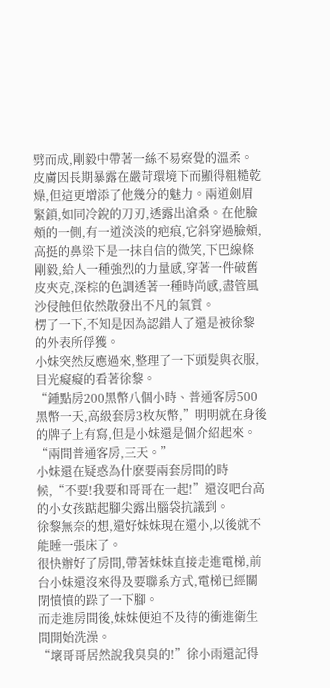劈而成,剛毅中帶著一絲不易察覺的溫柔。皮膚因長期暴露在嚴苛環境下而顯得粗糙乾燥,但這更增添了他幾分的魅力。兩道劍眉緊鎖,如同冷銳的刀刃,透露出滄桑。在他臉頰的一側,有一道淡淡的疤痕,它斜穿過臉頰,高挺的鼻梁下是一抹自信的微笑,下巴線條剛毅,給人一種強烈的力量感,穿著一件破舊皮夾克,深棕的色調透著一種時尚感,盡管風沙侵蝕但依然散發出不凡的氣質。
楞了一下,不知是因為認錯人了還是被徐黎的外表所俘獲。
小妹突然反應過來,整理了一下頭髮與衣服,目光癡癡的看著徐黎。
“鍾點房200黑幣八個小時、普通客房500黑幣一天,高級套房3枚灰幣,”明明就在身後的牌子上有寫,但是小妹還是個介紹起來。
“兩間普通客房,三天。”
小妹還在疑惑為什麽要兩套房間的時候,“不要!我要和哥哥在一起!”還沒吧台高的小女孩踮起腳尖露出腦袋抗議到。
徐黎無奈的想,還好妹妹現在還小,以後就不能睡一張床了。
很快辦好了房間,帶著妹妹直接走進電梯,前台小妹還沒來得及要聯系方式,電梯已經關閉憤憤的跺了一下腳。
而走進房間後,妹妹便迫不及待的衝進衛生間開始洗澡。
“壞哥哥居然說我臭臭的!”徐小雨還記得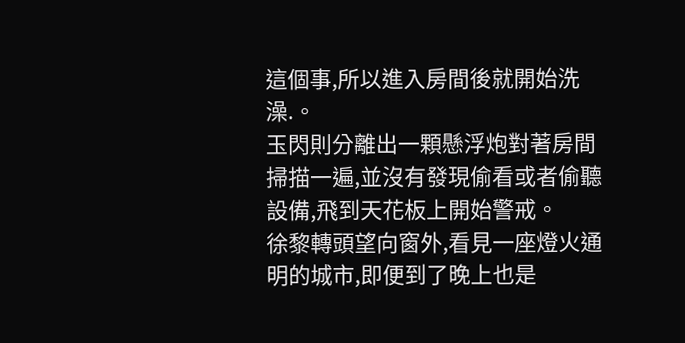這個事,所以進入房間後就開始洗澡.。
玉閃則分離出一顆懸浮炮對著房間掃描一遍,並沒有發現偷看或者偷聽設備,飛到天花板上開始警戒。
徐黎轉頭望向窗外,看見一座燈火通明的城市,即便到了晚上也是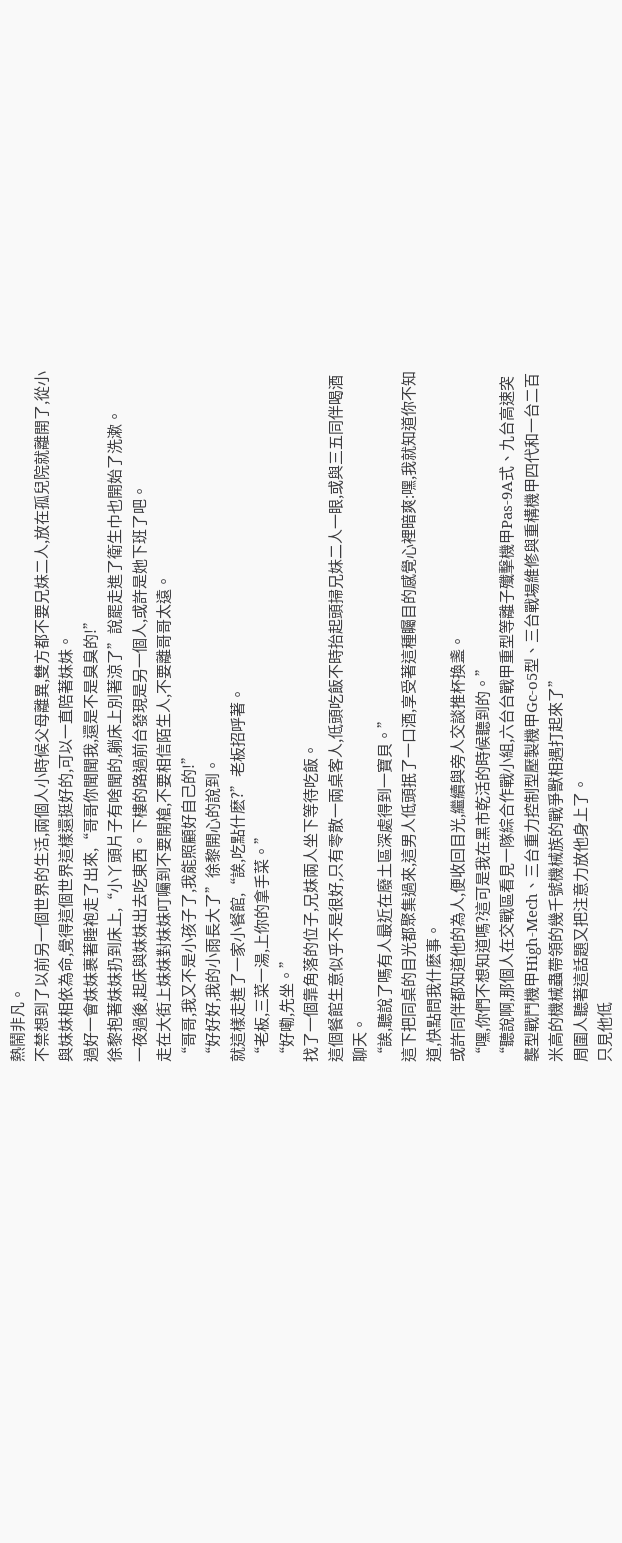熱鬧非凡。
不禁想到了以前另一個世界的生活,兩個人小時候父母離異,雙方都不要兄妹二人,放在孤兒院就離開了,從小與妹妹相依為命,覺得這個世界這樣還挺好的,可以一直陪著妹妹。
過好一會妹妹裹著睡袍走了出來,“哥哥你聞聞我,還是不是臭臭的!”
徐黎抱著妹妹扔到床上,“小丫頭片子有啥聞的,躺床上別著涼了”說罷走進了衛生巾也開始了洗漱。
一夜過後,起床與妹妹出去吃東西。下樓的路過前台發現是另一個人,或許是她下班了吧。
走在大街上妹妹對妹妹叮囑到不要開槍,不要相信陌生人,不要離哥哥太遠。
“哥哥,我又不是小孩子了,我能照顧好自己的!”
“好好好,我的小雨長大了”徐黎開心的說到。
就這樣走進了一家小餐館,“誒,吃點什麽?”老板招呼著。
“老板,三菜一湯,上你的拿手菜。”
“好嘞,先坐。”
找了一個靠角落的位子,兄妹兩人坐下等待吃飯。
這個餐館生意似乎不是很好,只有零散一兩桌客人,低頭吃飯不時抬起頭掃兄妹二人一眼,或與三五同伴喝酒聊天。
“誒,聽說了嗎有人最近在廢土區深處得到一寶貝。”
這下把同桌的目光都聚集過來,這男人低頭抿了一口酒,享受著這種矚目的感覺心裡暗爽:嘿,我就知道你不知道,快點問我什麽事。
或許同伴都知道他的為人,便收回目光,繼續與旁人交談推杯換盞。
“嘿,你們不想知道嗎?這可是我在黑市乾活的時候聽到的。”
“聽說啊,那個人在交戰區看見一隊綜合作戰小組,六台台戰甲重型等離子殲擊機甲Pas-9A式、九台高速突襲型戰鬥機甲High-Mech、三台重力控制型壓製機甲Gc-o5型、三台戰場維修與重構機甲四代和一台二百米高的機械蟲帶領的幾千號機械族的戰爭獸相遇打起來了”
周圍人聽著這話題又把注意力放他身上了。
只見他低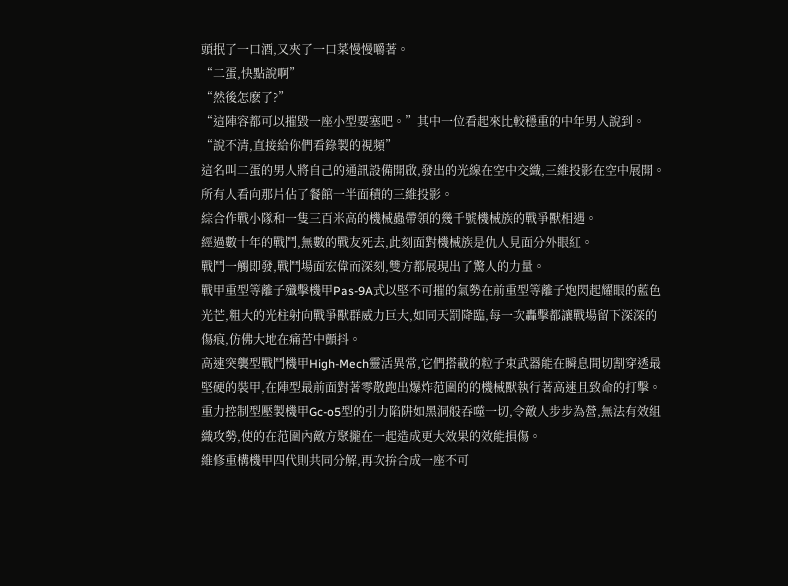頭抿了一口酒,又夾了一口菜慢慢嚼著。
“二蛋,快點說啊”
“然後怎麽了?”
“這陣容都可以摧毀一座小型要塞吧。”其中一位看起來比較穩重的中年男人說到。
“說不清,直接給你們看錄製的視頻”
這名叫二蛋的男人將自己的通訊設備開啟,發出的光線在空中交織,三維投影在空中展開。
所有人看向那片佔了餐館一半面積的三維投影。
綜合作戰小隊和一隻三百米高的機械蟲帶領的幾千號機械族的戰爭獸相遇。
經過數十年的戰鬥,無數的戰友死去,此刻面對機械族是仇人見面分外眼紅。
戰鬥一觸即發,戰鬥場面宏偉而深刻,雙方都展現出了驚人的力量。
戰甲重型等離子殲擊機甲Pas-9A式以堅不可摧的氣勢在前重型等離子炮閃起耀眼的藍色光芒,粗大的光柱射向戰爭獸群威力巨大,如同天罰降臨,每一次轟擊都讓戰場留下深深的傷痕,仿佛大地在痛苦中顫抖。
高速突襲型戰鬥機甲High-Mech靈活異常,它們搭載的粒子束武器能在瞬息間切割穿透最堅硬的裝甲,在陣型最前面對著零散跑出爆炸范圍的的機械獸執行著高速且致命的打擊。
重力控制型壓製機甲Gc-o5型的引力陷阱如黑洞般吞噬一切,令敵人步步為營,無法有效組織攻勢,使的在范圍內敵方聚攏在一起造成更大效果的效能損傷。
維修重構機甲四代則共同分解,再次拚合成一座不可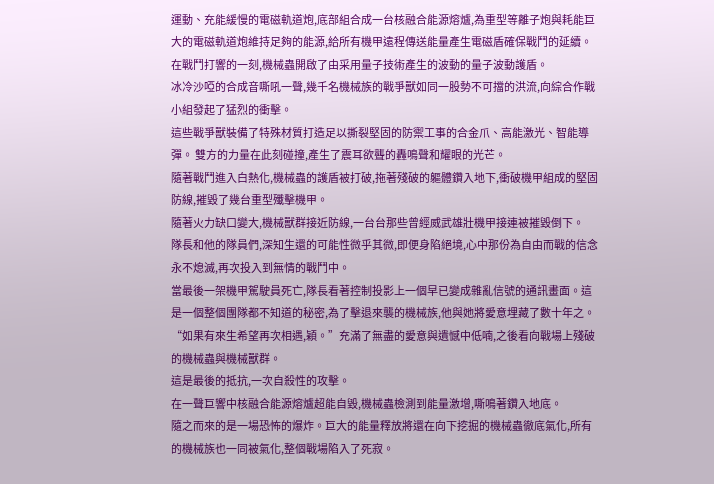運動、充能緩慢的電磁軌道炮,底部組合成一台核融合能源熔爐,為重型等離子炮與耗能巨大的電磁軌道炮維持足夠的能源,給所有機甲遠程傳送能量產生電磁盾確保戰鬥的延續。
在戰鬥打響的一刻,機械蟲開啟了由采用量子技術產生的波動的量子波動護盾。
冰冷沙啞的合成音嘶吼一聲,幾千名機械族的戰爭獸如同一股勢不可擋的洪流,向綜合作戰小組發起了猛烈的衝擊。
這些戰爭獸裝備了特殊材質打造足以撕裂堅固的防禦工事的合金爪、高能激光、智能導彈。 雙方的力量在此刻碰撞,產生了震耳欲聾的轟鳴聲和耀眼的光芒。
隨著戰鬥進入白熱化,機械蟲的護盾被打破,拖著殘破的軀體鑽入地下,衝破機甲組成的堅固防線,摧毀了幾台重型殲擊機甲。
隨著火力缺口變大,機械獸群接近防線,一台台那些曾經威武雄壯機甲接連被摧毀倒下。
隊長和他的隊員們,深知生還的可能性微乎其微,即便身陷絕境,心中那份為自由而戰的信念永不熄滅,再次投入到無情的戰鬥中。
當最後一架機甲駕駛員死亡,隊長看著控制投影上一個早已變成雜亂信號的通訊畫面。這是一個整個團隊都不知道的秘密,為了擊退來襲的機械族,他與她將愛意埋藏了數十年之。
“如果有來生希望再次相遇,穎。”充滿了無盡的愛意與遺憾中低喃,之後看向戰場上殘破的機械蟲與機械獸群。
這是最後的抵抗,一次自殺性的攻擊。
在一聲巨響中核融合能源熔爐超能自毀,機械蟲檢測到能量激增,嘶鳴著鑽入地底。
隨之而來的是一場恐怖的爆炸。巨大的能量釋放將還在向下挖掘的機械蟲徹底氣化,所有的機械族也一同被氣化,整個戰場陷入了死寂。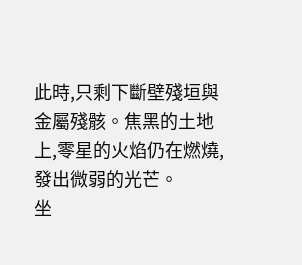此時,只剩下斷壁殘垣與金屬殘骸。焦黑的土地上,零星的火焰仍在燃燒,發出微弱的光芒。
坐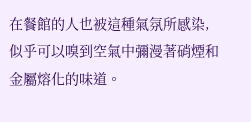在餐館的人也被這種氣氛所感染,似乎可以嗅到空氣中彌漫著硝煙和金屬熔化的味道。